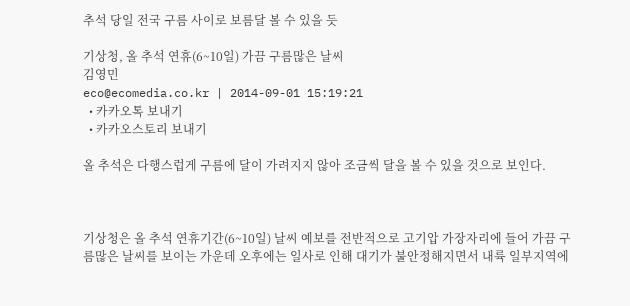추석 당일 전국 구름 사이로 보름달 볼 수 있을 듯

기상청, 올 추석 연휴(6~10일) 가끔 구름많은 날씨
김영민
eco@ecomedia.co.kr | 2014-09-01 15:19:21
  • 카카오톡 보내기
  • 카카오스토리 보내기

올 추석은 다행스럽게 구름에 달이 가려지지 않아 조금씩 달을 볼 수 있을 것으로 보인다.



기상청은 올 추석 연휴기간(6~10일) 날씨 예보를 전반적으로 고기압 가장자리에 들어 가끔 구름많은 날씨를 보이는 가운데 오후에는 일사로 인해 대기가 불안정해지면서 내륙 일부지역에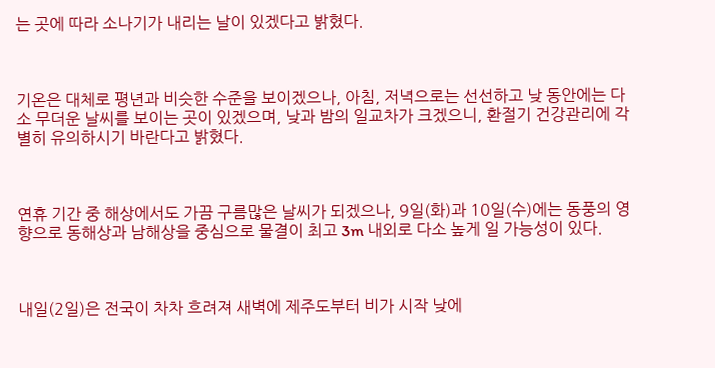는 곳에 따라 소나기가 내리는 날이 있겠다고 밝혔다.



기온은 대체로 평년과 비슷한 수준을 보이겠으나, 아침, 저녁으로는 선선하고 낮 동안에는 다소 무더운 날씨를 보이는 곳이 있겠으며, 낮과 밤의 일교차가 크겠으니, 환절기 건강관리에 각별히 유의하시기 바란다고 밝혔다.



연휴 기간 중 해상에서도 가끔 구름많은 날씨가 되겠으나, 9일(화)과 10일(수)에는 동풍의 영향으로 동해상과 남해상을 중심으로 물결이 최고 3m 내외로 다소 높게 일 가능성이 있다.



내일(2일)은 전국이 차차 흐려져 새벽에 제주도부터 비가 시작 낮에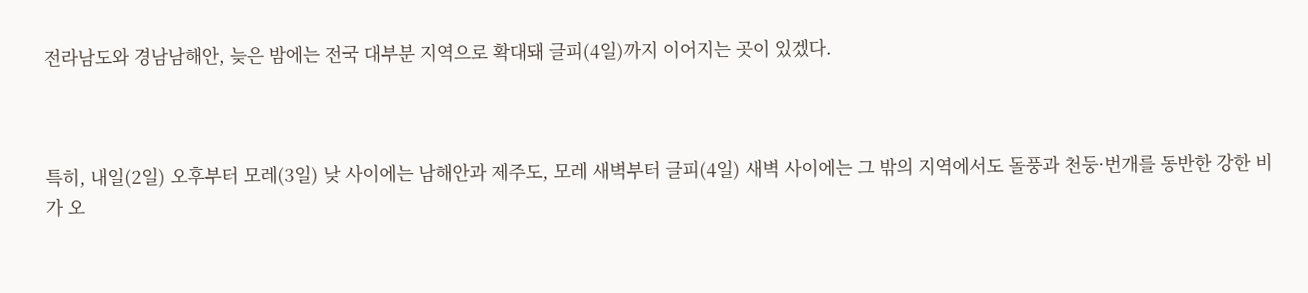전라남도와 경남남해안, 늦은 밤에는 전국 대부분 지역으로 확대돼 글피(4일)까지 이어지는 곳이 있겠다.



특히, 내일(2일) 오후부터 모레(3일) 낮 사이에는 남해안과 제주도, 모레 새벽부터 글피(4일) 새벽 사이에는 그 밖의 지역에서도 돌풍과 천둥·번개를 동반한 강한 비가 오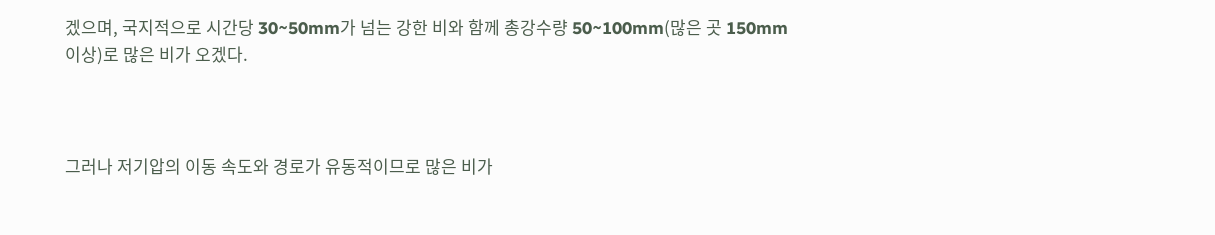겠으며, 국지적으로 시간당 30~50mm가 넘는 강한 비와 함께 총강수량 50~100mm(많은 곳 150mm 이상)로 많은 비가 오겠다.



그러나 저기압의 이동 속도와 경로가 유동적이므로 많은 비가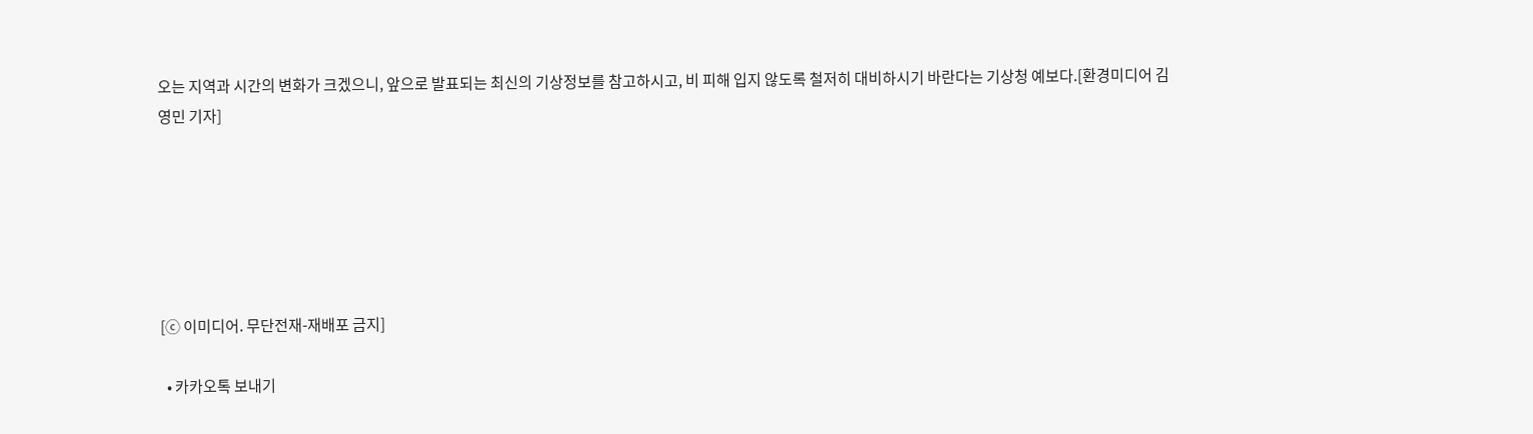오는 지역과 시간의 변화가 크겠으니, 앞으로 발표되는 최신의 기상정보를 참고하시고, 비 피해 입지 않도록 철저히 대비하시기 바란다는 기상청 예보다.[환경미디어 김영민 기자]






[ⓒ 이미디어. 무단전재-재배포 금지]

  • 카카오톡 보내기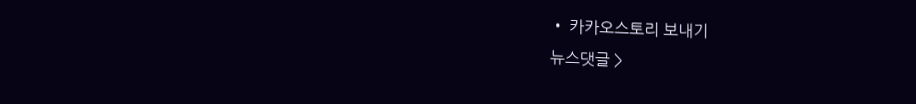• 카카오스토리 보내기
뉴스댓글 >